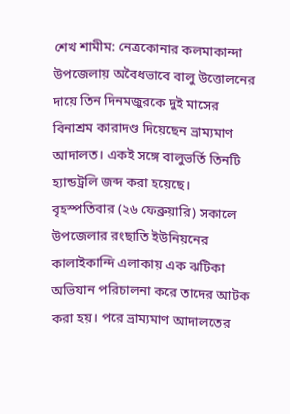শেখ শামীম: নেত্রকোনার কলমাকান্দা উপজেলায় অবৈধভাবে বালু উত্তোলনের দায়ে তিন দিনমজুরকে দুই মাসের বিনাশ্রম কারাদণ্ড দিয়েছেন ভ্রাম্যমাণ আদালত। একই সঙ্গে বালুভর্তি তিনটি হ্যান্ডট্রলি জব্দ করা হয়েছে।
বৃহস্পতিবার (২৬ ফেব্রুয়ারি) সকালে উপজেলার রংছাতি ইউনিয়নের কালাইকান্দি এলাকায় এক ঝটিকা অভিযান পরিচালনা করে তাদের আটক করা হয়। পরে ভ্রাম্যমাণ আদালতের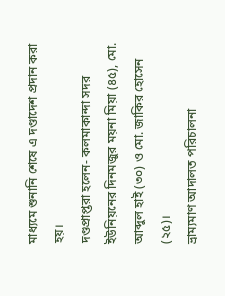মাধ্যমে শুনানি শেষে এ দণ্ডাদেশ প্রদান করা হয়।
দণ্ডপ্রাপ্তরা হলেন- কলমাকান্দা সদর ইউনিয়নের দিনমজুর ময়না মিয়া (৪৫), মো. আব্দুল হাই (৩০) ও মো. জাকির হোসেন (২৫)।
ভ্রাম্যমাণ আদালত পরিচালনা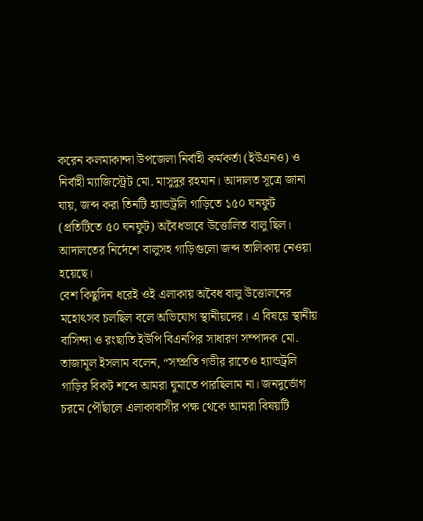করেন কলমাকান্দা উপজেলা নির্বাহী কর্মকর্তা (ইউএনও) ও নির্বাহী ম্যাজিস্ট্রেট মো. মাসুদুর রহমান। আদালত সূত্রে জানা যায়, জব্দ করা তিনটি হ্যান্ডট্রলি গাড়িতে ১৫০ ঘনফুট (প্রতিটিতে ৫০ ঘনফুট) অবৈধভাবে উত্তোলিত বালু ছিল। আদালতের নির্দেশে বালুসহ গাড়িগুলো জব্দ তালিকায় নেওয়া হয়েছে।
বেশ কিছুদিন ধরেই ওই এলাকায় অবৈধ বালু উত্তোলনের মহোৎসব চলছিল বলে অভিযোগ স্থানীয়দের। এ বিষয়ে স্থানীয় বাসিন্দা ও রংছাতি ইউপি বিএনপির সাধারণ সম্পাদক মো. তাজামূল ইসলাম বলেন, “সম্প্রতি গভীর রাতেও হ্যান্ডট্রলি গাড়ির বিকট শব্দে আমরা ঘুমাতে পারছিলাম না। জনদুর্ভোগ চরমে পৌঁছালে এলাকাবাসীর পক্ষ থেকে আমরা বিষয়টি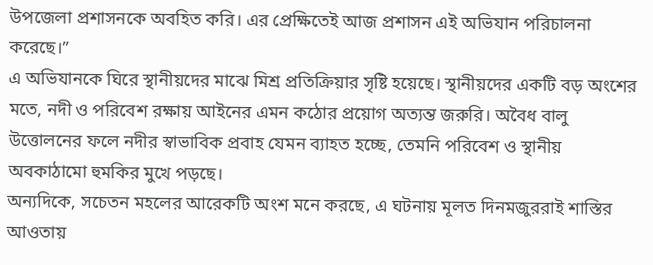উপজেলা প্রশাসনকে অবহিত করি। এর প্রেক্ষিতেই আজ প্রশাসন এই অভিযান পরিচালনা করেছে।”
এ অভিযানকে ঘিরে স্থানীয়দের মাঝে মিশ্র প্রতিক্রিয়ার সৃষ্টি হয়েছে। স্থানীয়দের একটি বড় অংশের মতে, নদী ও পরিবেশ রক্ষায় আইনের এমন কঠোর প্রয়োগ অত্যন্ত জরুরি। অবৈধ বালু উত্তোলনের ফলে নদীর স্বাভাবিক প্রবাহ যেমন ব্যাহত হচ্ছে, তেমনি পরিবেশ ও স্থানীয় অবকাঠামো হুমকির মুখে পড়ছে।
অন্যদিকে, সচেতন মহলের আরেকটি অংশ মনে করছে, এ ঘটনায় মূলত দিনমজুররাই শাস্তির আওতায়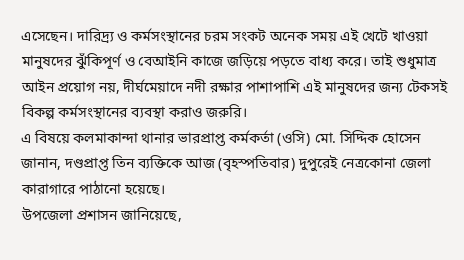এসেছেন। দারিদ্র্য ও কর্মসংস্থানের চরম সংকট অনেক সময় এই খেটে খাওয়া মানুষদের ঝুঁকিপূর্ণ ও বেআইনি কাজে জড়িয়ে পড়তে বাধ্য করে। তাই শুধুমাত্র আইন প্রয়োগ নয়, দীর্ঘমেয়াদে নদী রক্ষার পাশাপাশি এই মানুষদের জন্য টেকসই বিকল্প কর্মসংস্থানের ব্যবস্থা করাও জরুরি।
এ বিষয়ে কলমাকান্দা থানার ভারপ্রাপ্ত কর্মকর্তা (ওসি) মো. সিদ্দিক হোসেন জানান, দণ্ডপ্রাপ্ত তিন ব্যক্তিকে আজ (বৃহস্পতিবার) দুপুরেই নেত্রকোনা জেলা কারাগারে পাঠানো হয়েছে।
উপজেলা প্রশাসন জানিয়েছে,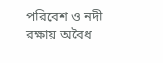পরিবেশ ও নদী রক্ষায় অবৈধ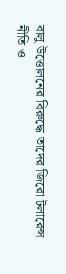বালু উত্তোলনের বিরুদ্ধে তাদের জিরো টলারেন্স নীতি ও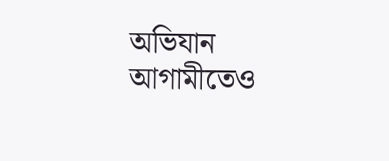অভিযান আগামীতেও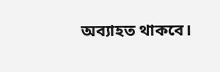অব্যাহত থাকবে।